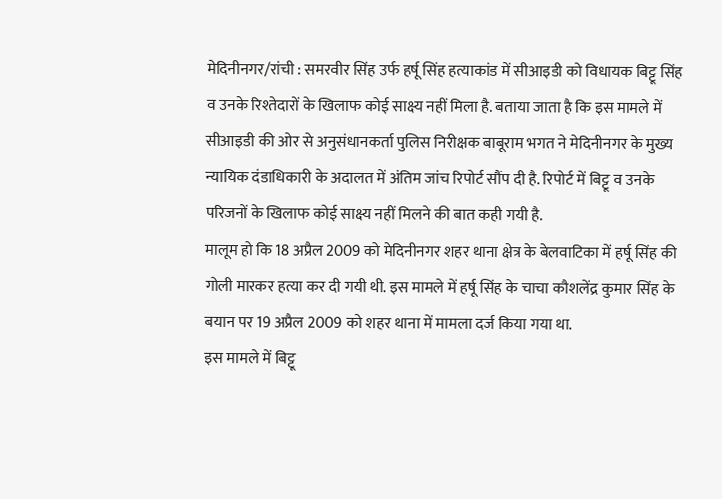मेदिनीनगर/रांची : समरवीर सिंह उर्फ हर्षू सिंह हत्याकांड में सीआइडी को विधायक बिट्टू सिंह व उनके रिश्तेदारों के खिलाफ कोई साक्ष्य नहीं मिला है. बताया जाता है कि इस मामले में सीआइडी की ओर से अनुसंधानकर्ता पुलिस निरीक्षक बाबूराम भगत ने मेदिनीनगर के मुख्य न्यायिक दंडाधिकारी के अदालत में अंतिम जांच रिपोर्ट सौंप दी है. रिपोर्ट में बिट्टू व उनके परिजनों के खिलाफ कोई साक्ष्य नहीं मिलने की बात कही गयी है.
मालूम हो कि 18 अप्रैल 2009 को मेदिनीनगर शहर थाना क्षेत्र के बेलवाटिका में हर्षू सिंह की गोली मारकर हत्या कर दी गयी थी. इस मामले में हर्षू सिंह के चाचा कौशलेंद्र कुमार सिंह के बयान पर 19 अप्रैल 2009 को शहर थाना में मामला दर्ज किया गया था.
इस मामले में बिट्टू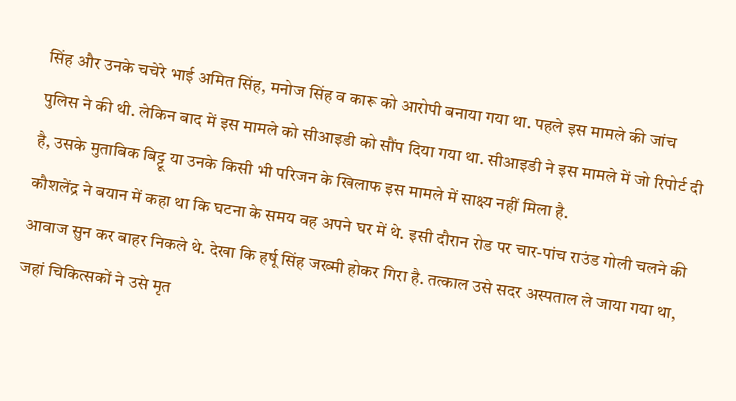सिंह और उनके चचेरे भाई अमित सिंह, मनोज सिंह व कारू को आरोपी बनाया गया था. पहले इस मामले की जांच पुलिस ने की थी. लेकिन बाद में इस मामले को सीआइडी को सौंप दिया गया था. सीआइडी ने इस मामले में जो रिपोर्ट दी है, उसके मुताबिक बिट्टू या उनके किसी भी परिजन के खिलाफ इस मामले में साक्ष्य नहीं मिला है.
कौशलेंद्र ने बयान में कहा था कि घटना के समय वह अपने घर में थे. इसी दौरान रोड पर चार-पांच राउंड गोली चलने की आवाज सुन कर बाहर निकले थे. देखा कि हर्षू सिंह जख्मी होकर गिरा है. तत्काल उसे सदर अस्पताल ले जाया गया था, जहां चिकित्सकों ने उसे मृत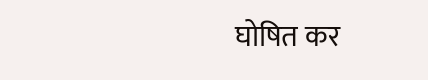घोषित कर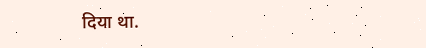दिया था.